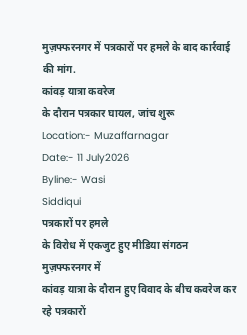मुज़फ्फरनगर में पत्रकारों पर हमले के बाद कार्रवाई की मांग.
कांवड़ यात्रा कवरेज
के दौरान पत्रकार घायल, जांच शुरू
Location:- Muzaffarnagar
Date:- 11 July2026
Byline:- Wasi
Siddiqui
पत्रकारों पर हमले
के विरोध में एकजुट हुए मीडिया संगठन
मुज़फ्फरनगर में
कांवड़ यात्रा के दौरान हुए विवाद के बीच कवरेज कर रहे पत्रकारों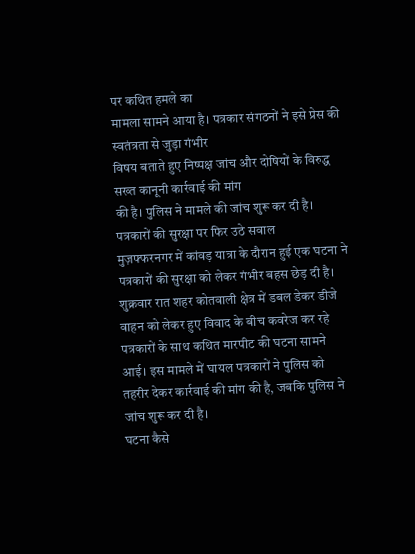पर कथित हमले का
मामला सामने आया है। पत्रकार संगठनों ने इसे प्रेस की स्वतंत्रता से जुड़ा गंभीर
विषय बताते हुए निष्पक्ष जांच और दोषियों के विरुद्ध सख्त कानूनी कार्रवाई की मांग
की है। पुलिस ने मामले की जांच शुरू कर दी है।
पत्रकारों की सुरक्षा पर फिर उठे सवाल
मुज़फ्फरनगर में कांवड़ यात्रा के दौरान हुई एक घटना ने पत्रकारों की सुरक्षा को लेकर गंभीर बहस छेड़ दी है। शुक्रवार रात शहर कोतवाली क्षेत्र में डबल डेकर डीजे वाहन को लेकर हुए विवाद के बीच कवरेज कर रहे पत्रकारों के साथ कथित मारपीट की घटना सामने आई। इस मामले में घायल पत्रकारों ने पुलिस को तहरीर देकर कार्रवाई की मांग की है, जबकि पुलिस ने जांच शुरू कर दी है।
घटना कैसे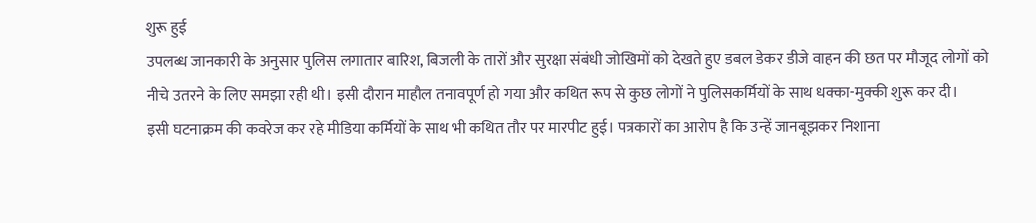शुरू हुई
उपलब्ध जानकारी के अनुसार पुलिस लगातार बारिश, बिजली के तारों और सुरक्षा संबंधी जोखिमों को देखते हुए डबल डेकर डीजे वाहन की छत पर मौजूद लोगों को नीचे उतरने के लिए समझा रही थी। इसी दौरान माहौल तनावपूर्ण हो गया और कथित रूप से कुछ लोगों ने पुलिसकर्मियों के साथ धक्का-मुक्की शुरू कर दी।
इसी घटनाक्रम की कवरेज कर रहे मीडिया कर्मियों के साथ भी कथित तौर पर मारपीट हुई। पत्रकारों का आरोप है कि उन्हें जानबूझकर निशाना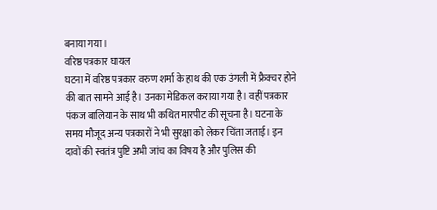बनाया गया।
वरिष्ठ पत्रकार घायल
घटना में वरिष्ठ पत्रकार वरुण शर्मा के हाथ की एक उंगली में फ्रैक्चर होने की बात सामने आई है। उनका मेडिकल कराया गया है। वहीं पत्रकार पंकज बालियान के साथ भी कथित मारपीट की सूचना है। घटना के समय मौजूद अन्य पत्रकारों ने भी सुरक्षा को लेकर चिंता जताई। इन दावों की स्वतंत्र पुष्टि अभी जांच का विषय है और पुलिस की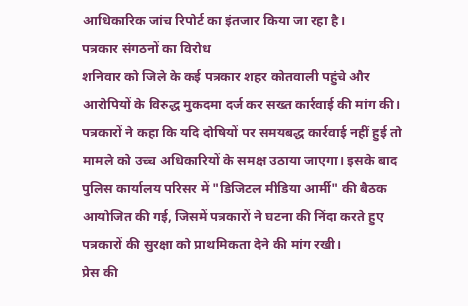आधिकारिक जांच रिपोर्ट का इंतजार किया जा रहा है।
पत्रकार संगठनों का विरोध
शनिवार को जिले के कई पत्रकार शहर कोतवाली पहुंचे और आरोपियों के विरुद्ध मुकदमा दर्ज कर सख्त कार्रवाई की मांग की। पत्रकारों ने कहा कि यदि दोषियों पर समयबद्ध कार्रवाई नहीं हुई तो मामले को उच्च अधिकारियों के समक्ष उठाया जाएगा। इसके बाद पुलिस कार्यालय परिसर में "डिजिटल मीडिया आर्मी" की बैठक आयोजित की गई, जिसमें पत्रकारों ने घटना की निंदा करते हुए पत्रकारों की सुरक्षा को प्राथमिकता देने की मांग रखी।
प्रेस की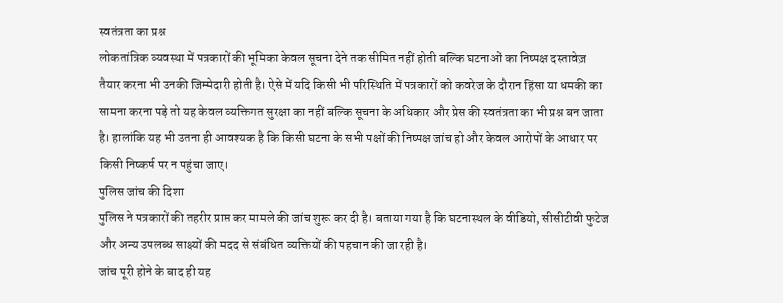स्वतंत्रता का प्रश्न
लोकतांत्रिक व्यवस्था में पत्रकारों की भूमिका केवल सूचना देने तक सीमित नहीं होती बल्कि घटनाओं का निष्पक्ष दस्तावेज़ तैयार करना भी उनकी जिम्मेदारी होती है। ऐसे में यदि किसी भी परिस्थिति में पत्रकारों को कवरेज के दौरान हिंसा या धमकी का सामना करना पड़े तो यह केवल व्यक्तिगत सुरक्षा का नहीं बल्कि सूचना के अधिकार और प्रेस की स्वतंत्रता का भी प्रश्न बन जाता है। हालांकि यह भी उतना ही आवश्यक है कि किसी घटना के सभी पक्षों की निष्पक्ष जांच हो और केवल आरोपों के आधार पर किसी निष्कर्ष पर न पहुंचा जाए।
पुलिस जांच की दिशा
पुलिस ने पत्रकारों की तहरीर प्राप्त कर मामले की जांच शुरू कर दी है। बताया गया है कि घटनास्थल के वीडियो, सीसीटीवी फुटेज और अन्य उपलब्ध साक्ष्यों की मदद से संबंधित व्यक्तियों की पहचान की जा रही है।
जांच पूरी होने के बाद ही यह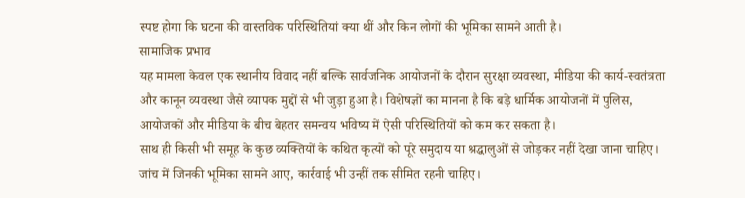स्पष्ट होगा कि घटना की वास्तविक परिस्थितियां क्या थीं और किन लोगों की भूमिका सामने आती है।
सामाजिक प्रभाव
यह मामला केवल एक स्थानीय विवाद नहीं बल्कि सार्वजनिक आयोजनों के दौरान सुरक्षा व्यवस्था, मीडिया की कार्य-स्वतंत्रता और कानून व्यवस्था जैसे व्यापक मुद्दों से भी जुड़ा हुआ है। विशेषज्ञों का मानना है कि बड़े धार्मिक आयोजनों में पुलिस, आयोजकों और मीडिया के बीच बेहतर समन्वय भविष्य में ऐसी परिस्थितियों को कम कर सकता है।
साथ ही किसी भी समूह के कुछ व्यक्तियों के कथित कृत्यों को पूरे समुदाय या श्रद्धालुओं से जोड़कर नहीं देखा जाना चाहिए। जांच में जिनकी भूमिका सामने आए, कार्रवाई भी उन्हीं तक सीमित रहनी चाहिए।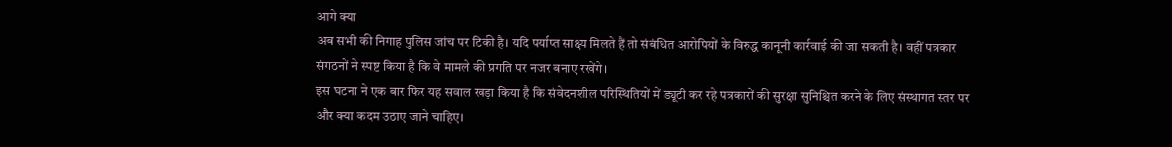आगे क्या
अब सभी की निगाह पुलिस जांच पर टिकी है। यदि पर्याप्त साक्ष्य मिलते हैं तो संबंधित आरोपियों के विरुद्ध कानूनी कार्रवाई की जा सकती है। वहीं पत्रकार संगठनों ने स्पष्ट किया है कि वे मामले की प्रगति पर नजर बनाए रखेंगे।
इस घटना ने एक बार फिर यह सवाल खड़ा किया है कि संवेदनशील परिस्थितियों में ड्यूटी कर रहे पत्रकारों की सुरक्षा सुनिश्चित करने के लिए संस्थागत स्तर पर और क्या कदम उठाए जाने चाहिए।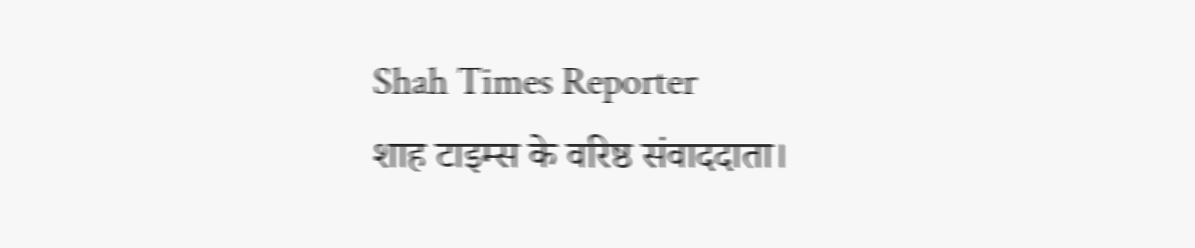Shah Times Reporter
शाह टाइम्स के वरिष्ठ संवाददाता।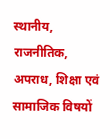स्थानीय, राजनीतिक, अपराध, शिक्षा एवं सामाजिक विषयों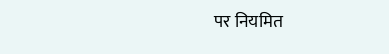पर नियमित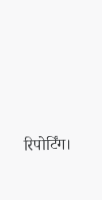रिपोर्टिंग।